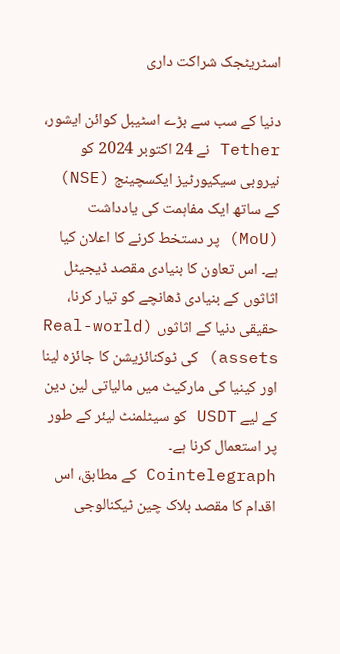اسٹریٹجک شراکت داری

دنیا کے سب سے بڑے اسٹیبل کوائن ایشور، Tether نے 24 اکتوبر 2024 کو نیروبی سیکیورٹیز ایکسچینج (NSE) کے ساتھ ایک مفاہمت کی یادداشت (MoU) پر دستخط کرنے کا اعلان کیا ہے۔ اس تعاون کا بنیادی مقصد ڈیجیٹل اثاثوں کے بنیادی ڈھانچے کو تیار کرنا، حقیقی دنیا کے اثاثوں (Real-world assets) کی ٹوکنائزیشن کا جائزہ لینا اور کینیا کی مارکیٹ میں مالیاتی لین دین کے لیے USDT کو سیٹلمنٹ لیئر کے طور پر استعمال کرنا ہے۔ Cointelegraph کے مطابق، اس اقدام کا مقصد بلاک چین ٹیکنالوجی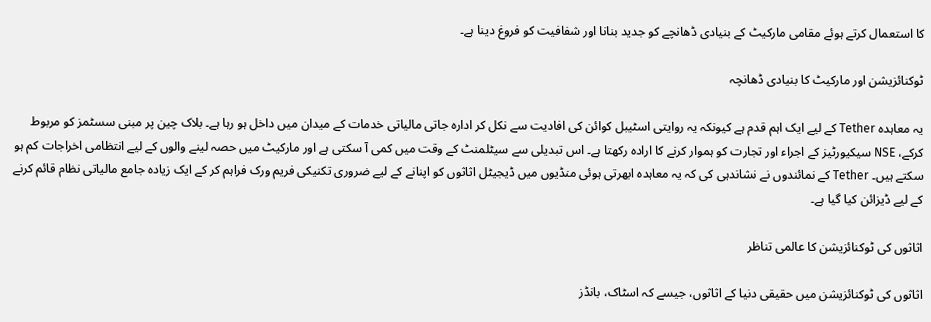کا استعمال کرتے ہوئے مقامی مارکیٹ کے بنیادی ڈھانچے کو جدید بنانا اور شفافیت کو فروغ دینا ہے۔

ٹوکنائزیشن اور مارکیٹ کا بنیادی ڈھانچہ

یہ معاہدہ Tether کے لیے ایک اہم قدم ہے کیونکہ یہ روایتی اسٹیبل کوائن کی افادیت سے نکل کر ادارہ جاتی مالیاتی خدمات کے میدان میں داخل ہو رہا ہے۔ بلاک چین پر مبنی سسٹمز کو مربوط کرکے، NSE سیکیورٹیز کے اجراء اور تجارت کو ہموار کرنے کا ارادہ رکھتا ہے۔ اس تبدیلی سے سیٹلمنٹ کے وقت میں کمی آ سکتی ہے اور مارکیٹ میں حصہ لینے والوں کے لیے انتظامی اخراجات کم ہو سکتے ہیں۔ Tether کے نمائندوں نے نشاندہی کی کہ یہ معاہدہ ابھرتی ہوئی منڈیوں میں ڈیجیٹل اثاثوں کو اپنانے کے لیے ضروری تکنیکی فریم ورک فراہم کر کے ایک زیادہ جامع مالیاتی نظام قائم کرنے کے لیے ڈیزائن کیا گیا ہے۔

اثاثوں کی ٹوکنائزیشن کا عالمی تناظر

اثاثوں کی ٹوکنائزیشن میں حقیقی دنیا کے اثاثوں، جیسے کہ اسٹاک، بانڈز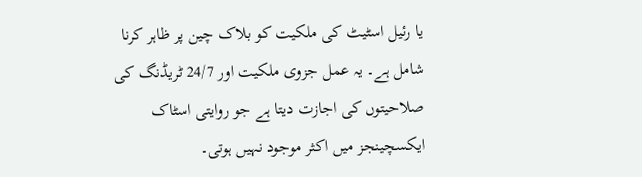یا رئیل اسٹیٹ کی ملکیت کو بلاک چین پر ظاہر کرنا شامل ہے۔ یہ عمل جزوی ملکیت اور 24/7 ٹریڈنگ کی صلاحیتوں کی اجازت دیتا ہے جو روایتی اسٹاک ایکسچینجز میں اکثر موجود نہیں ہوتی۔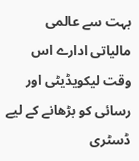بہت سے عالمی مالیاتی ادارے اس وقت لیکویڈیٹی اور رسائی کو بڑھانے کے لیے ڈسٹری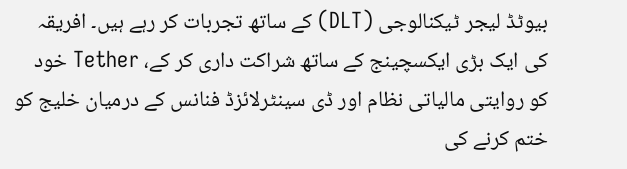بیوٹڈ لیجر ٹیکنالوجی (DLT) کے ساتھ تجربات کر رہے ہیں۔ افریقہ کی ایک بڑی ایکسچینج کے ساتھ شراکت داری کر کے، Tether خود کو روایتی مالیاتی نظام اور ڈی سینٹرلائزڈ فنانس کے درمیان خلیج کو ختم کرنے کی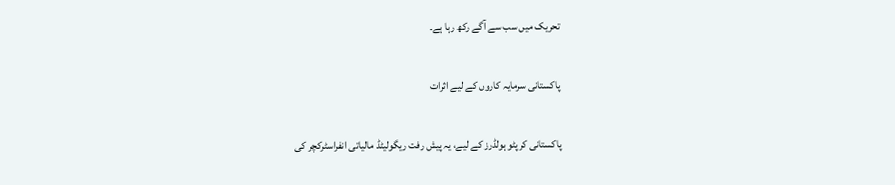تحریک میں سب سے آگے رکھ رہا ہے۔

پاکستانی سرمایہ کاروں کے لیے اثرات

پاکستانی کرپٹو ہولڈرز کے لیے، یہ پیش رفت ریگولیٹڈ مالیاتی انفراسٹرکچر کی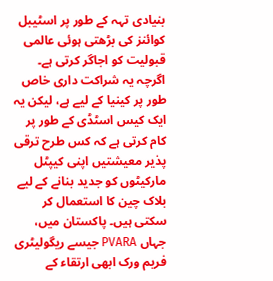بنیادی تہہ کے طور پر اسٹیبل کوائنز کی بڑھتی ہوئی عالمی قبولیت کو اجاگر کرتی ہے۔ اگرچہ یہ شراکت داری خاص طور پر کینیا کے لیے ہے، لیکن یہ ایک کیس اسٹڈی کے طور پر کام کرتی ہے کہ کس طرح ترقی پذیر معیشتیں اپنی کیپٹل مارکیٹوں کو جدید بنانے کے لیے بلاک چین کا استعمال کر سکتی ہیں۔ پاکستان میں، جہاں PVARA جیسے ریگولیٹری فریم ورک ابھی ارتقاء کے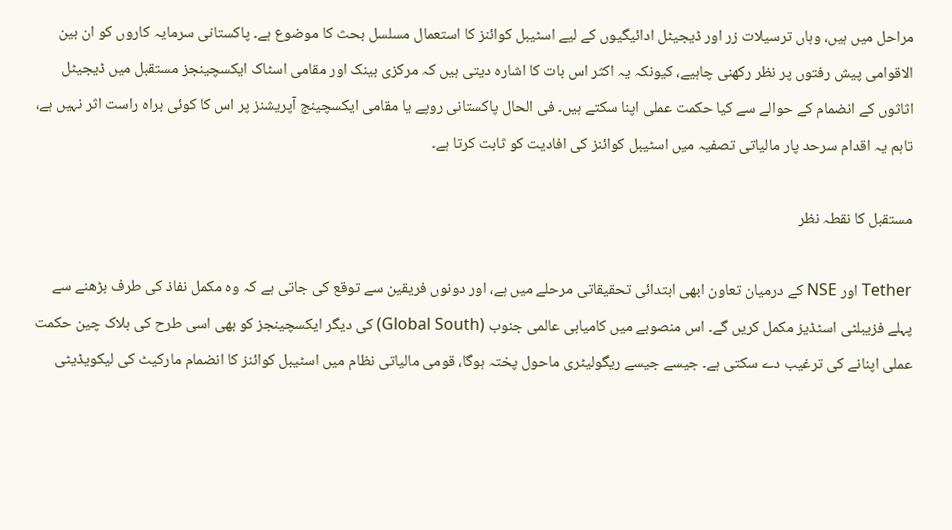مراحل میں ہیں، وہاں ترسیلات زر اور ڈیجیٹل ادائیگیوں کے لیے اسٹیبل کوائنز کا استعمال مسلسل بحث کا موضوع ہے۔ پاکستانی سرمایہ کاروں کو ان بین الاقوامی پیش رفتوں پر نظر رکھنی چاہیے، کیونکہ یہ اکثر اس بات کا اشارہ دیتی ہیں کہ مرکزی بینک اور مقامی اسٹاک ایکسچینجز مستقبل میں ڈیجیٹل اثاثوں کے انضمام کے حوالے سے کیا حکمت عملی اپنا سکتے ہیں۔ فی الحال پاکستانی روپے یا مقامی ایکسچینج آپریشنز پر اس کا کوئی براہ راست اثر نہیں ہے، تاہم یہ اقدام سرحد پار مالیاتی تصفیہ میں اسٹیبل کوائنز کی افادیت کو ثابت کرتا ہے۔

مستقبل کا نقطہ نظر

Tether اور NSE کے درمیان تعاون ابھی ابتدائی تحقیقاتی مرحلے میں ہے، اور دونوں فریقین سے توقع کی جاتی ہے کہ وہ مکمل نفاذ کی طرف بڑھنے سے پہلے فزیبلٹی اسٹڈیز مکمل کریں گے۔ اس منصوبے میں کامیابی عالمی جنوب (Global South) کی دیگر ایکسچینجز کو بھی اسی طرح کی بلاک چین حکمت عملی اپنانے کی ترغیب دے سکتی ہے۔ جیسے جیسے ریگولیٹری ماحول پختہ ہوگا، قومی مالیاتی نظام میں اسٹیبل کوائنز کا انضمام مارکیٹ کی لیکویڈیٹی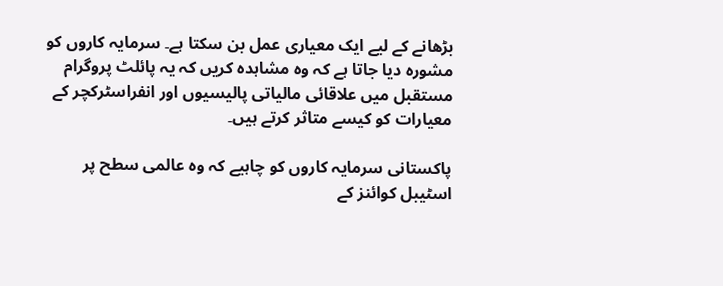بڑھانے کے لیے ایک معیاری عمل بن سکتا ہے۔ سرمایہ کاروں کو مشورہ دیا جاتا ہے کہ وہ مشاہدہ کریں کہ یہ پائلٹ پروگرام مستقبل میں علاقائی مالیاتی پالیسیوں اور انفراسٹرکچر کے معیارات کو کیسے متاثر کرتے ہیں۔

پاکستانی سرمایہ کاروں کو چاہیے کہ وہ عالمی سطح پر اسٹیبل کوائنز کے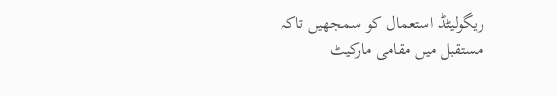ریگولیٹڈ استعمال کو سمجھیں تاکہ مستقبل میں مقامی مارکیٹ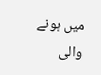میں ہونے والی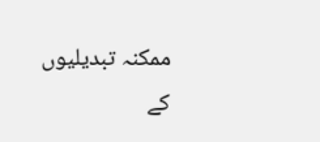ممکنہ تبدیلیوں کے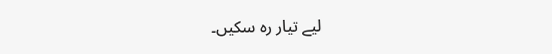لیے تیار رہ سکیں۔